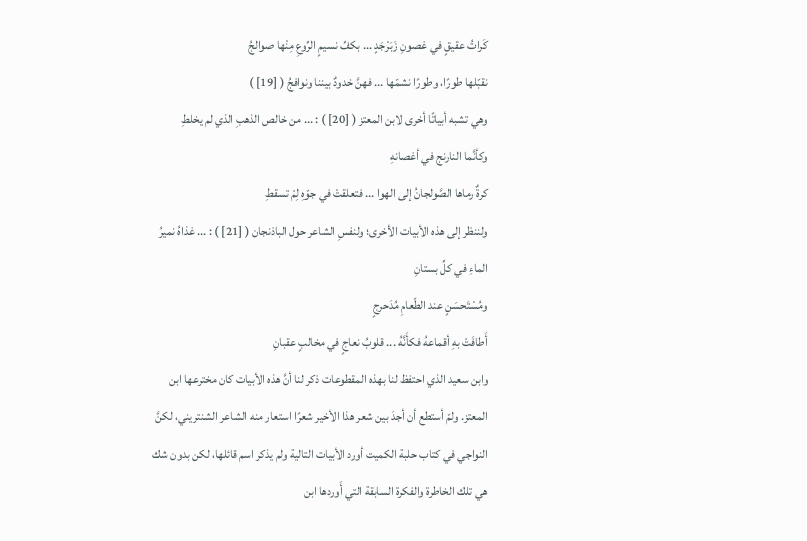كَراتُ عقيقٍ في غصونِ زَبَرْجَدٍ ... بكفِّ نسيمٍ الرِّوعِ مِنْها صوالجُ
نقبّلها طورًا، وطورًا نشمّها ... فهنَّ خدودٌ بيننا ونوافجُ ( [19] )
وهي تشبه أبياتًا أخرى لابن المعتز ( [20] ) : ... من خالص الذهبِ الذي لم يخلطِ
وكأنَّما النارنج في أغصانهِ
كرةٌ رماها الصَّولجانُ إلى الهوا ... فتعلقتْ في جوّهِ لِمْ تسقطِ
ولننظر إلى هذه الأبيات الأخرى؛ ولنفسِ الشاعر حول الباذنجان ( [21] ) : ... غذاهُ نميرُ الماءِ في كلِّ بستانِ
ومُسْتَحسَنٍ عند الطّعامِ مُدَحرجٍ
أَطافَتْ بهِ أقماعهُ فكأَنَّهُ ... قلوبُ نعاجٍ في مخالبٍ عقبانِ
وابن سعيد الذي احتفظ لنا بهذه المقطوعات ذكر لنا أنَّ هذه الأبيات كان مخترعها ابن المعتز. ولمّ أستطع أن أجدَ بين شعر هذا الأخير شعرًا استعار منه الشاعر الشنتريني، لكنَّ النواجي في كتاب حلبة الكميت أورد الأبيات التالية ولم يذكر اسم قائلها، لكن بدون شك هي تلك الخاطرة والفكرة السابقة التي أَوردها ابن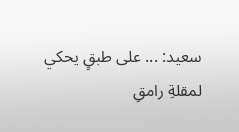سعيد: ... على طبقٍ يحكي لمقلةِ رامقِ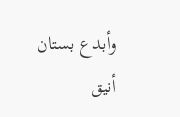وأبدع بستان أنيق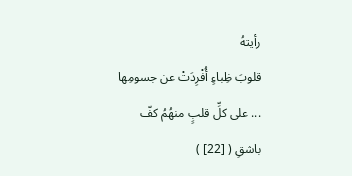رأيتهُ
قلوبَ ظِباءٍ أُفْرِدَتْ عن جسومِها ... على كلِّ قلبٍ منهُمُ كفّ باشقِ ( [22] )